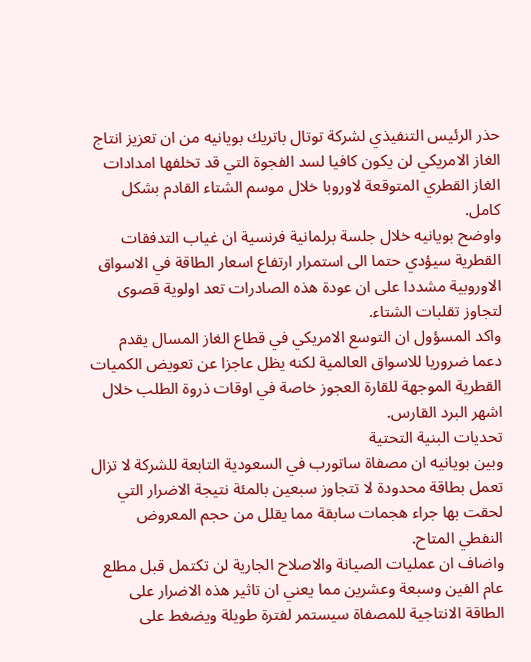حذر الرئيس التنفيذي لشركة توتال باتريك بويانيه من ان تعزيز انتاج الغاز الامريكي لن يكون كافيا لسد الفجوة التي قد تخلفها امدادات الغاز القطري المتوقعة لاوروبا خلال موسم الشتاء القادم بشكل كامل.
واوضح بويانيه خلال جلسة برلمانية فرنسية ان غياب التدفقات القطرية سيؤدي حتما الى استمرار ارتفاع اسعار الطاقة في الاسواق الاوروبية مشددا على ان عودة هذه الصادرات تعد اولوية قصوى لتجاوز تقلبات الشتاء.
واكد المسؤول ان التوسع الامريكي في قطاع الغاز المسال يقدم دعما ضروريا للاسواق العالمية لكنه يظل عاجزا عن تعويض الكميات القطرية الموجهة للقارة العجوز خاصة في اوقات ذروة الطلب خلال اشهر البرد القارس.
تحديات البنية التحتية
وبين بويانيه ان مصفاة ساتورب في السعودية التابعة للشركة لا تزال تعمل بطاقة محدودة لا تتجاوز سبعين بالمئة نتيجة الاضرار التي لحقت بها جراء هجمات سابقة مما يقلل من حجم المعروض النفطي المتاح.
واضاف ان عمليات الصيانة والاصلاح الجارية لن تكتمل قبل مطلع عام الفين وسبعة وعشرين مما يعني ان تاثير هذه الاضرار على الطاقة الانتاجية للمصفاة سيستمر لفترة طويلة ويضغط على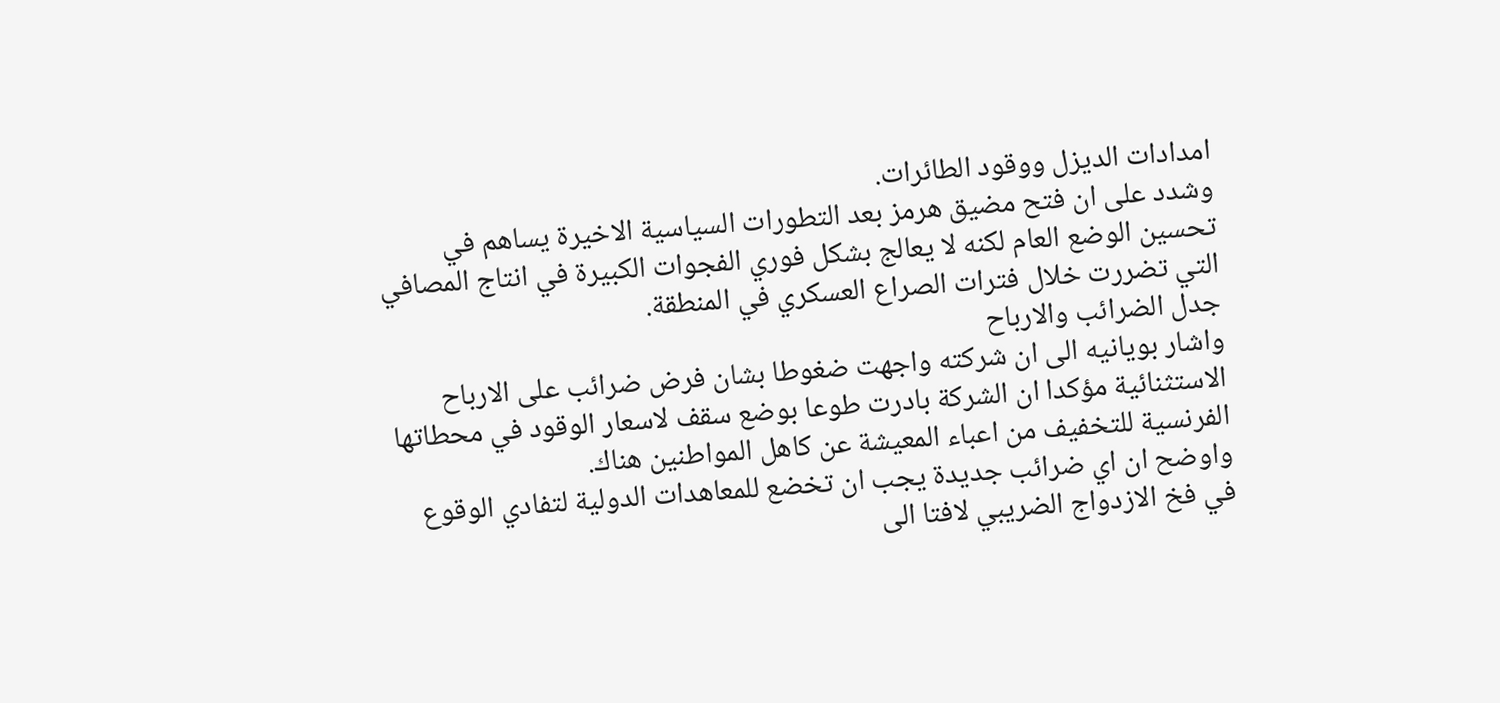امدادات الديزل ووقود الطائرات.
وشدد على ان فتح مضيق هرمز بعد التطورات السياسية الاخيرة يساهم في تحسين الوضع العام لكنه لا يعالج بشكل فوري الفجوات الكبيرة في انتاج المصافي التي تضررت خلال فترات الصراع العسكري في المنطقة.
جدل الضرائب والارباح
واشار بويانيه الى ان شركته واجهت ضغوطا بشان فرض ضرائب على الارباح الاستثنائية مؤكدا ان الشركة بادرت طوعا بوضع سقف لاسعار الوقود في محطاتها الفرنسية للتخفيف من اعباء المعيشة عن كاهل المواطنين هناك.
واوضح ان اي ضرائب جديدة يجب ان تخضع للمعاهدات الدولية لتفادي الوقوع في فخ الازدواج الضريبي لافتا الى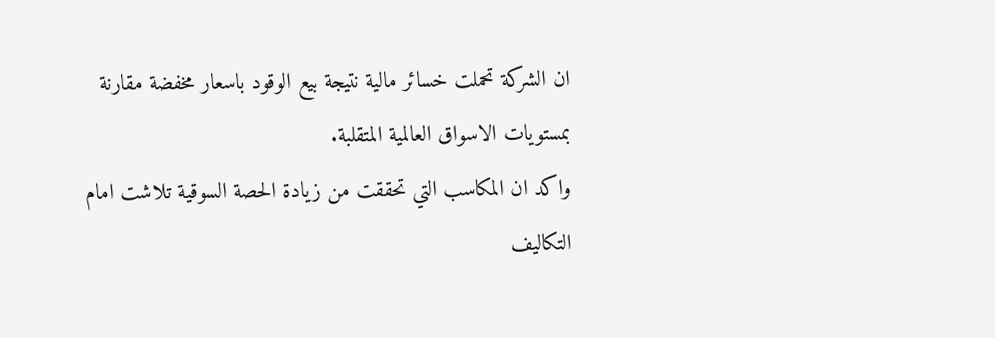ان الشركة تحملت خسائر مالية نتيجة بيع الوقود باسعار مخفضة مقارنة بمستويات الاسواق العالمية المتقلبة.
واكد ان المكاسب التي تحققت من زيادة الحصة السوقية تلاشت امام التكاليف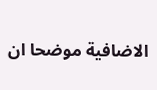الاضافية موضحا ان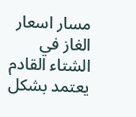مسار اسعار الغاز في الشتاء القادم يعتمد بشكل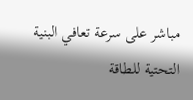مباشر على سرعة تعافي البنية التحتية للطاقة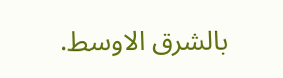بالشرق الاوسط.